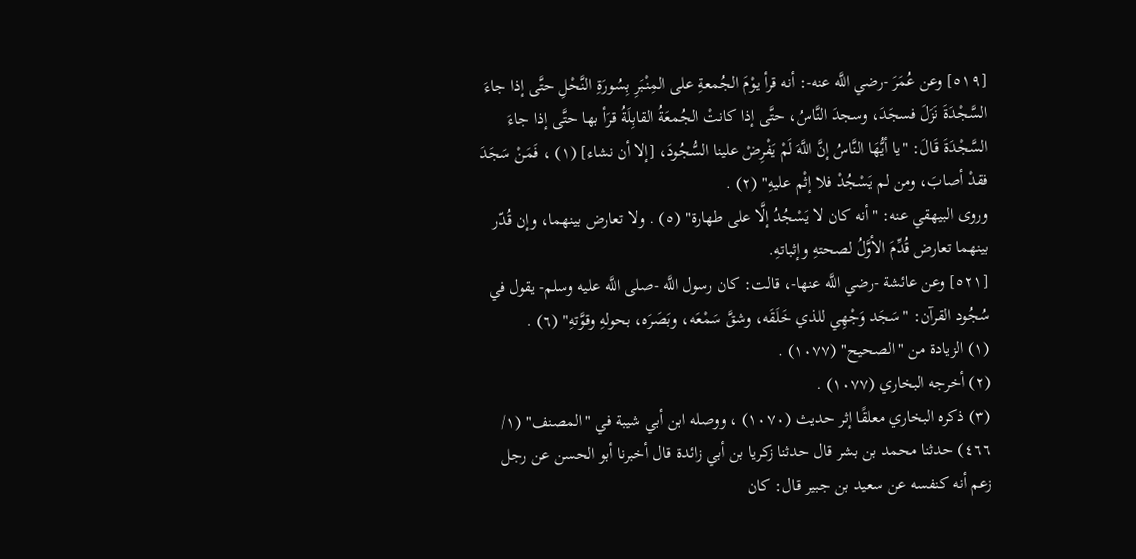[٥١٩] وعن عُمَرَ -رضي اللَّه عنه-: أنه قرأ يوْمَ الجُمعةِ على المِنْبَرِ بِسُورَةِ النَّحْلِ حتَّى إذا جاءَ السَّجْدَةَ نَزَلَ فسجَدَ، وسجدَ النَّاسُ، حتَّى إذا كانتْ الجُمعَةُ القابِلَةُ قرَأ بها حتَّى إذا جاءَ السَّجْدَةَ قَالَ: "يا أيُّهَا النَّاسُ إنَّ اللَّهَ لَمْ يَفْرِضْ علينا السُّجُودَ، [إلا أن نشاء] (١) ، فَمَنْ سَجَدَ فقدْ أصابَ، ومن لم يَسْجُدْ فلا إثْم عليهِ" (٢) .
وروى البيهقي عنه: "أنه كان لا يَسْجُدُ إلَّا على طهارة" (٥) . ولا تعارض بينهما، وإن قُدّر بينهما تعارض قُدِّمَ الأوَّلُ لصحتهِ وإثباتهِ.
[٥٢١] وعن عائشة -رضي اللَّه عنها-، قالت: كان رسول اللَّه -صلى اللَّه عليه وسلم- يقول في سُجُود القرآن: "سَجَد وَجْهِي للذي خَلَقَه، وشقَّ سَمْعَه، وبَصَرَه، بحولهِ وقوَّتهِ" (٦) .
(١) الزيادة من "الصحيح" (١٠٧٧) .
(٢) أخرجه البخاري (١٠٧٧) .
(٣) ذكره البخاري معلقًا إثر حديث (١٠٧٠) ، ووصله ابن أبي شيبة في "المصنف" (١/ ٤٦٦) حدثنا محمد بن بشر قال حدثنا زكريا بن أبي زائدة قال أخبرنا أبو الحسن عن رجل زعم أنه كنفسه عن سعيد بن جبير قال: كان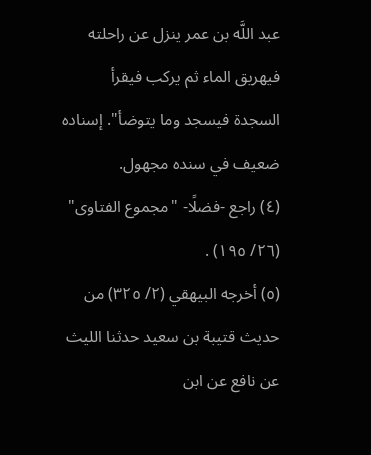عبد اللَّه بن عمر ينزل عن راحلته فيهريق الماء ثم يركب فيقرأ السجدة فيسجد وما يتوضأ". إسناده ضعيف في سنده مجهول.
(٤) راجع -فضلًا- "مجموع الفتاوى" (٢٦/ ١٩٥) .
(٥) أخرجه البيهقي (٢/ ٣٢٥) من حديث قتيبة بن سعيد حدثنا الليث عن نافع عن ابن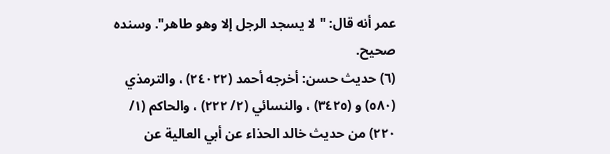عمر أنه قال: "لا يسجد الرجل إلا وهو طاهر". وسنده صحيح.
(٦) حديث حسن: أخرجه أحمد (٢٤٠٢٢) ، والترمذي (٥٨٠) و (٣٤٢٥) ، والنسائي (٢/ ٢٢٢) ، والحاكم (١/ ٢٢٠) من حديث خالد الحذاء عن أبي العالية عن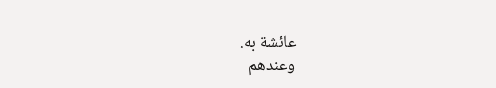عائشة به.
وعندهم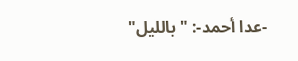-عدا أحمد-: "بالليل"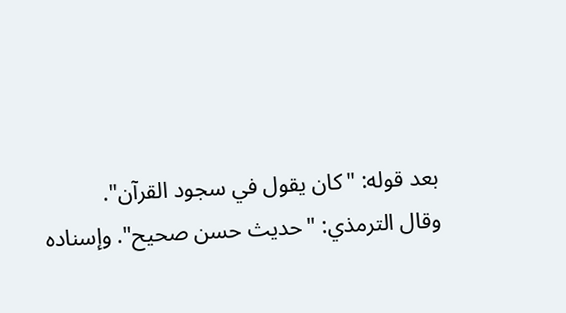بعد قوله: "كان يقول في سجود القرآن".
وقال الترمذي: "حديث حسن صحيح". وإسناده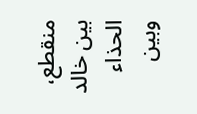منقطع، بين خالد الحذاء وبين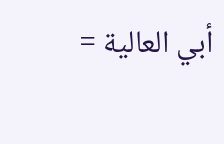أبي العالية =